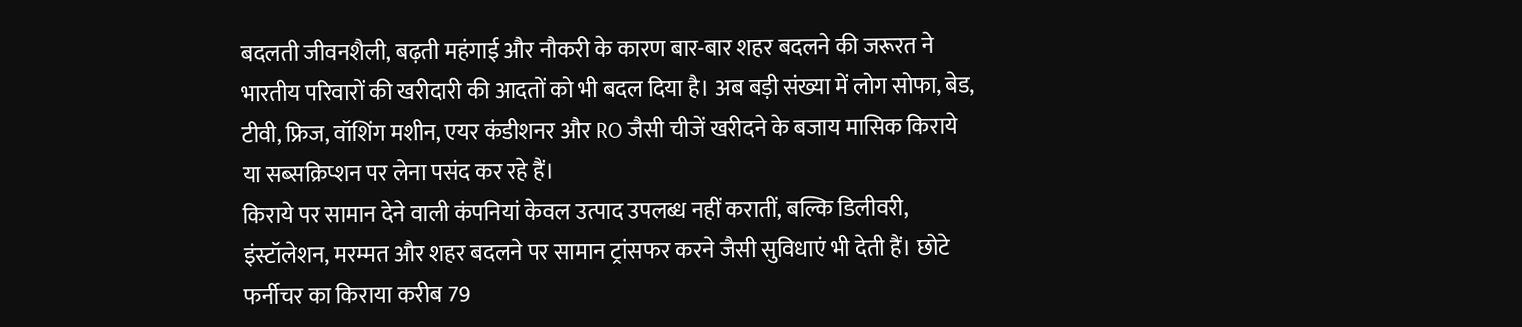बदलती जीवनशैली, बढ़ती महंगाई और नौकरी के कारण बार-बार शहर बदलने की जरूरत ने भारतीय परिवारों की खरीदारी की आदतों को भी बदल दिया है। अब बड़ी संख्या में लोग सोफा, बेड, टीवी, फ्रिज, वॉशिंग मशीन, एयर कंडीशनर और RO जैसी चीजें खरीदने के बजाय मासिक किराये या सब्सक्रिप्शन पर लेना पसंद कर रहे हैं।
किराये पर सामान देने वाली कंपनियां केवल उत्पाद उपलब्ध नहीं करातीं, बल्कि डिलीवरी, इंस्टॉलेशन, मरम्मत और शहर बदलने पर सामान ट्रांसफर करने जैसी सुविधाएं भी देती हैं। छोटे फर्नीचर का किराया करीब 79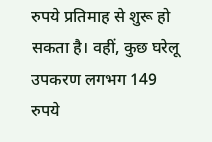रुपये प्रतिमाह से शुरू हो सकता है। वहीं, कुछ घरेलू उपकरण लगभग 149 रुपये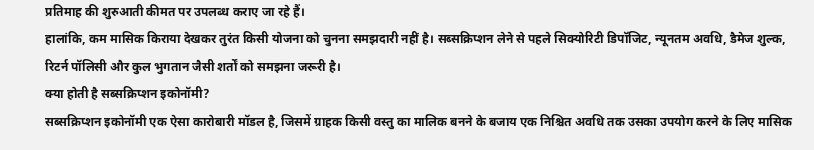प्रतिमाह की शुरुआती कीमत पर उपलब्ध कराए जा रहे हैं।
हालांकि, कम मासिक किराया देखकर तुरंत किसी योजना को चुनना समझदारी नहीं है। सब्सक्रिप्शन लेने से पहले सिक्योरिटी डिपॉजिट, न्यूनतम अवधि, डैमेज शुल्क, रिटर्न पॉलिसी और कुल भुगतान जैसी शर्तों को समझना जरूरी है।
क्या होती है सब्सक्रिप्शन इकोनॉमी?
सब्सक्रिप्शन इकोनॉमी एक ऐसा कारोबारी मॉडल है, जिसमें ग्राहक किसी वस्तु का मालिक बनने के बजाय एक निश्चित अवधि तक उसका उपयोग करने के लिए मासिक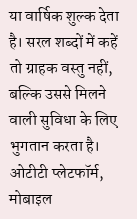या वार्षिक शुल्क देता है। सरल शब्दों में कहें तो ग्राहक वस्तु नहीं, बल्कि उससे मिलने वाली सुविधा के लिए भुगतान करता है।
ओटीटी प्लेटफॉर्म, मोबाइल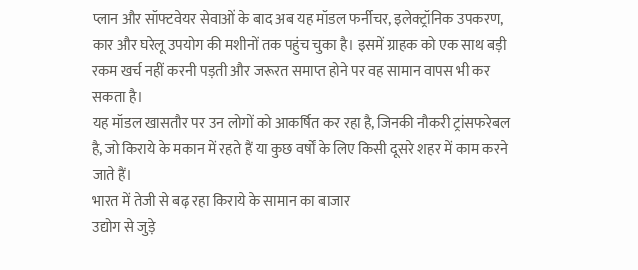प्लान और सॉफ्टवेयर सेवाओं के बाद अब यह मॉडल फर्नीचर, इलेक्ट्रॉनिक उपकरण, कार और घरेलू उपयोग की मशीनों तक पहुंच चुका है। इसमें ग्राहक को एक साथ बड़ी रकम खर्च नहीं करनी पड़ती और जरूरत समाप्त होने पर वह सामान वापस भी कर सकता है।
यह मॉडल खासतौर पर उन लोगों को आकर्षित कर रहा है, जिनकी नौकरी ट्रांसफरेबल है, जो किराये के मकान में रहते हैं या कुछ वर्षों के लिए किसी दूसरे शहर में काम करने जाते हैं।
भारत में तेजी से बढ़ रहा किराये के सामान का बाजार
उद्योग से जुड़े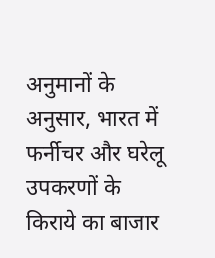अनुमानों के अनुसार, भारत में फर्नीचर और घरेलू उपकरणों के किराये का बाजार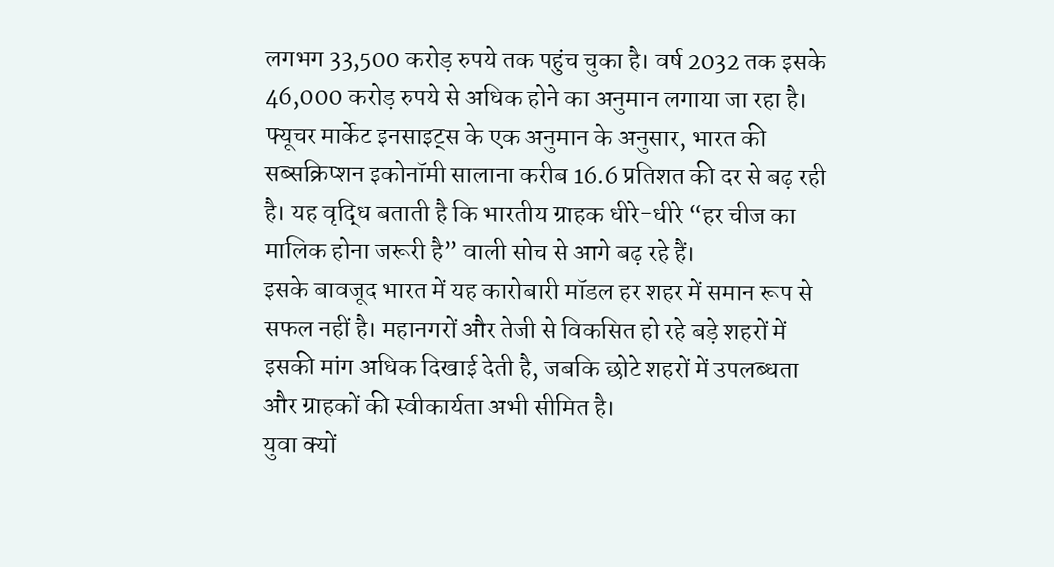लगभग 33,500 करोड़ रुपये तक पहुंच चुका है। वर्ष 2032 तक इसके 46,000 करोड़ रुपये से अधिक होने का अनुमान लगाया जा रहा है।
फ्यूचर मार्केट इनसाइट्स के एक अनुमान के अनुसार, भारत की सब्सक्रिप्शन इकोनॉमी सालाना करीब 16.6 प्रतिशत की दर से बढ़ रही है। यह वृद्धि बताती है कि भारतीय ग्राहक धीरे-धीरे “हर चीज का मालिक होना जरूरी है” वाली सोच से आगे बढ़ रहे हैं।
इसके बावजूद भारत में यह कारोबारी मॉडल हर शहर में समान रूप से सफल नहीं है। महानगरों और तेजी से विकसित हो रहे बड़े शहरों में इसकी मांग अधिक दिखाई देती है, जबकि छोटे शहरों में उपलब्धता और ग्राहकों की स्वीकार्यता अभी सीमित है।
युवा क्यों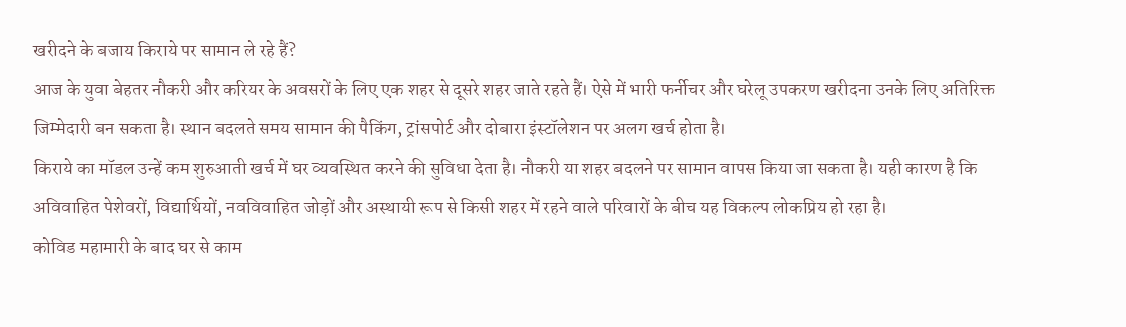खरीदने के बजाय किराये पर सामान ले रहे हैं?
आज के युवा बेहतर नौकरी और करियर के अवसरों के लिए एक शहर से दूसरे शहर जाते रहते हैं। ऐसे में भारी फर्नीचर और घरेलू उपकरण खरीदना उनके लिए अतिरिक्त जिम्मेदारी बन सकता है। स्थान बदलते समय सामान की पैकिंग, ट्रांसपोर्ट और दोबारा इंस्टॉलेशन पर अलग खर्च होता है।
किराये का मॉडल उन्हें कम शुरुआती खर्च में घर व्यवस्थित करने की सुविधा देता है। नौकरी या शहर बदलने पर सामान वापस किया जा सकता है। यही कारण है कि अविवाहित पेशेवरों, विद्यार्थियों, नवविवाहित जोड़ों और अस्थायी रूप से किसी शहर में रहने वाले परिवारों के बीच यह विकल्प लोकप्रिय हो रहा है।
कोविड महामारी के बाद घर से काम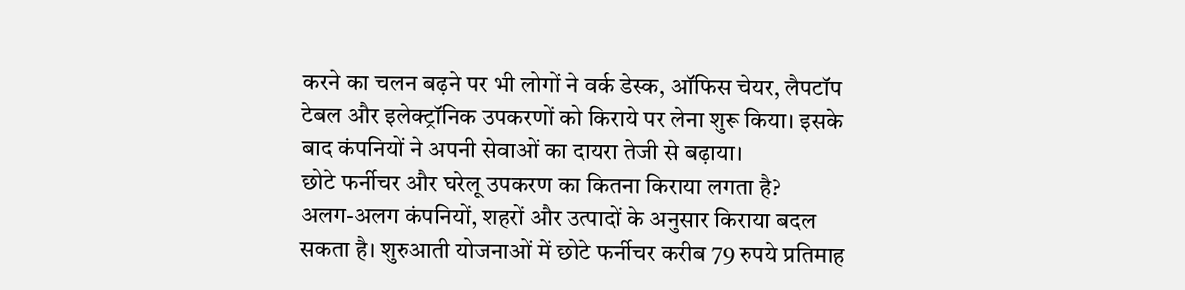करने का चलन बढ़ने पर भी लोगों ने वर्क डेस्क, ऑफिस चेयर, लैपटॉप टेबल और इलेक्ट्रॉनिक उपकरणों को किराये पर लेना शुरू किया। इसके बाद कंपनियों ने अपनी सेवाओं का दायरा तेजी से बढ़ाया।
छोटे फर्नीचर और घरेलू उपकरण का कितना किराया लगता है?
अलग-अलग कंपनियों, शहरों और उत्पादों के अनुसार किराया बदल सकता है। शुरुआती योजनाओं में छोटे फर्नीचर करीब 79 रुपये प्रतिमाह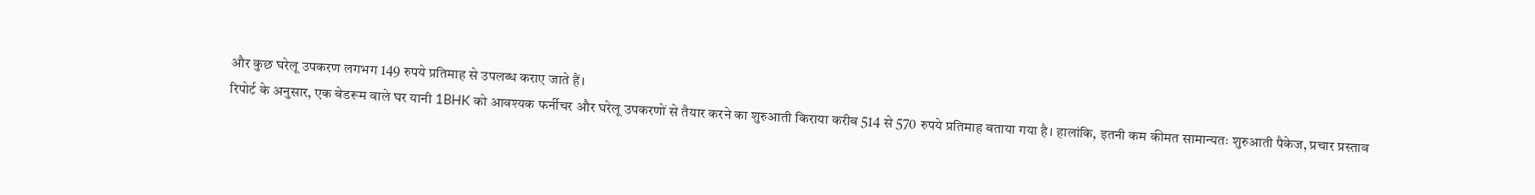और कुछ घरेलू उपकरण लगभग 149 रुपये प्रतिमाह से उपलब्ध कराए जाते हैं।
रिपोर्ट के अनुसार, एक बेडरूम वाले घर यानी 1BHK को आवश्यक फर्नीचर और घरेलू उपकरणों से तैयार करने का शुरुआती किराया करीब 514 से 570 रुपये प्रतिमाह बताया गया है। हालांकि, इतनी कम कीमत सामान्यतः शुरुआती पैकेज, प्रचार प्रस्ताव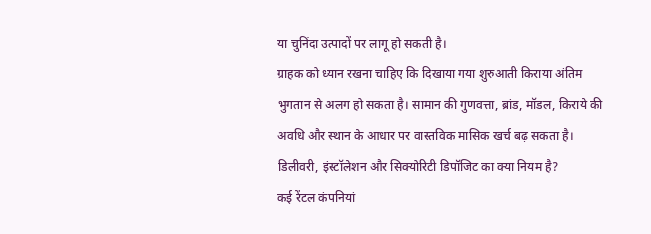या चुनिंदा उत्पादों पर लागू हो सकती है।
ग्राहक को ध्यान रखना चाहिए कि दिखाया गया शुरुआती किराया अंतिम भुगतान से अलग हो सकता है। सामान की गुणवत्ता, ब्रांड, मॉडल, किराये की अवधि और स्थान के आधार पर वास्तविक मासिक खर्च बढ़ सकता है।
डिलीवरी, इंस्टॉलेशन और सिक्योरिटी डिपॉजिट का क्या नियम है?
कई रेंटल कंपनियां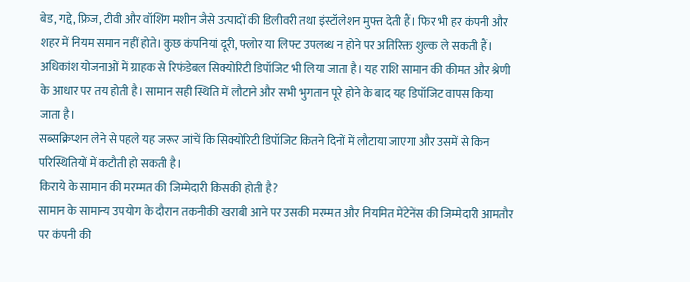बेड, गद्दे, फ्रिज, टीवी और वॉशिंग मशीन जैसे उत्पादों की डिलीवरी तथा इंस्टॉलेशन मुफ्त देती हैं। फिर भी हर कंपनी और शहर में नियम समान नहीं होते। कुछ कंपनियां दूरी, फ्लोर या लिफ्ट उपलब्ध न होने पर अतिरिक्त शुल्क ले सकती हैं।
अधिकांश योजनाओं में ग्राहक से रिफंडेबल सिक्योरिटी डिपॉजिट भी लिया जाता है। यह राशि सामान की कीमत और श्रेणी के आधार पर तय होती है। सामान सही स्थिति में लौटाने और सभी भुगतान पूरे होने के बाद यह डिपॉजिट वापस किया जाता है।
सब्सक्रिप्शन लेने से पहले यह जरूर जांचें कि सिक्योरिटी डिपॉजिट कितने दिनों में लौटाया जाएगा और उसमें से किन परिस्थितियों में कटौती हो सकती है।
किराये के सामान की मरम्मत की जिम्मेदारी किसकी होती है?
सामान के सामान्य उपयोग के दौरान तकनीकी खराबी आने पर उसकी मरम्मत और नियमित मेंटेनेंस की जिम्मेदारी आमतौर पर कंपनी की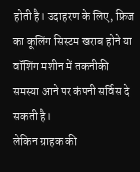होती है। उदाहरण के लिए, फ्रिज का कूलिंग सिस्टम खराब होने या वॉशिंग मशीन में तकनीकी समस्या आने पर कंपनी सर्विस दे सकती है।
लेकिन ग्राहक की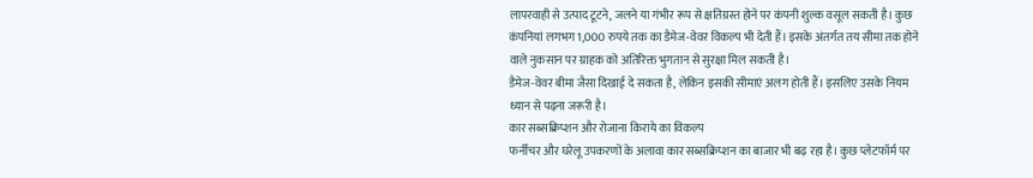लापरवाही से उत्पाद टूटने, जलने या गंभीर रूप से क्षतिग्रस्त होने पर कंपनी शुल्क वसूल सकती है। कुछ कंपनियां लगभग 1,000 रुपये तक का डैमेज-वेवर विकल्प भी देती हैं। इसके अंतर्गत तय सीमा तक होने वाले नुकसान पर ग्राहक को अतिरिक्त भुगतान से सुरक्षा मिल सकती है।
डैमेज-वेवर बीमा जैसा दिखाई दे सकता है, लेकिन इसकी सीमाएं अलग होती हैं। इसलिए उसके नियम ध्यान से पढ़ना जरूरी है।
कार सब्सक्रिप्शन और रोजाना किराये का विकल्प
फर्नीचर और घरेलू उपकरणों के अलावा कार सब्सक्रिप्शन का बाजार भी बढ़ रहा है। कुछ प्लेटफॉर्म पर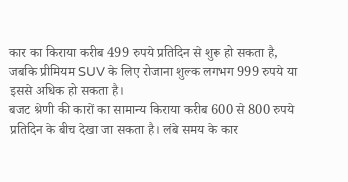कार का किराया करीब 499 रुपये प्रतिदिन से शुरू हो सकता है, जबकि प्रीमियम SUV के लिए रोजाना शुल्क लगभग 999 रुपये या इससे अधिक हो सकता है।
बजट श्रेणी की कारों का सामान्य किराया करीब 600 से 800 रुपये प्रतिदिन के बीच देखा जा सकता है। लंबे समय के कार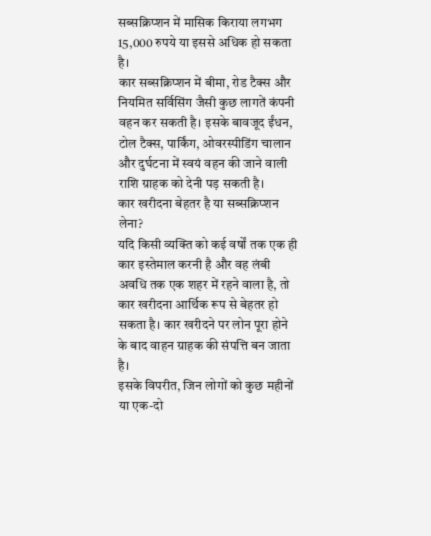सब्सक्रिप्शन में मासिक किराया लगभग 15,000 रुपये या इससे अधिक हो सकता है।
कार सब्सक्रिप्शन में बीमा, रोड टैक्स और नियमित सर्विसिंग जैसी कुछ लागतें कंपनी वहन कर सकती है। इसके बावजूद ईंधन, टोल टैक्स, पार्किंग, ओवरस्पीडिंग चालान और दुर्घटना में स्वयं वहन की जाने वाली राशि ग्राहक को देनी पड़ सकती है।
कार खरीदना बेहतर है या सब्सक्रिप्शन लेना?
यदि किसी व्यक्ति को कई वर्षों तक एक ही कार इस्तेमाल करनी है और वह लंबी अवधि तक एक शहर में रहने वाला है, तो कार खरीदना आर्थिक रूप से बेहतर हो सकता है। कार खरीदने पर लोन पूरा होने के बाद वाहन ग्राहक की संपत्ति बन जाता है।
इसके विपरीत, जिन लोगों को कुछ महीनों या एक-दो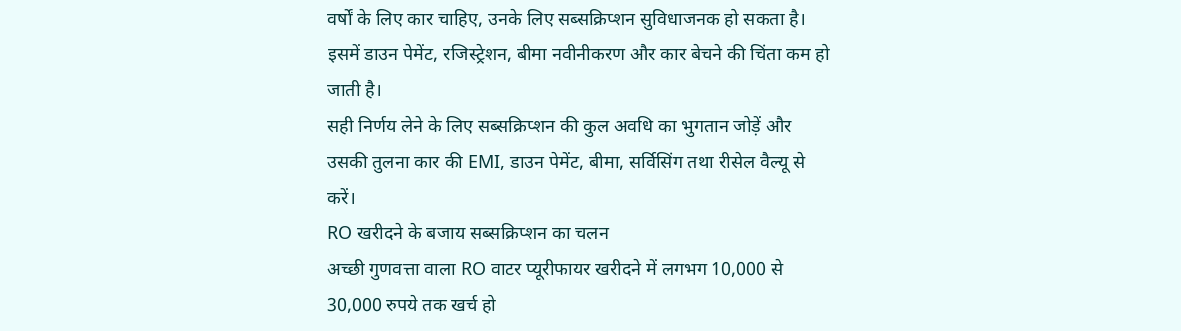वर्षों के लिए कार चाहिए, उनके लिए सब्सक्रिप्शन सुविधाजनक हो सकता है। इसमें डाउन पेमेंट, रजिस्ट्रेशन, बीमा नवीनीकरण और कार बेचने की चिंता कम हो जाती है।
सही निर्णय लेने के लिए सब्सक्रिप्शन की कुल अवधि का भुगतान जोड़ें और उसकी तुलना कार की EMI, डाउन पेमेंट, बीमा, सर्विसिंग तथा रीसेल वैल्यू से करें।
RO खरीदने के बजाय सब्सक्रिप्शन का चलन
अच्छी गुणवत्ता वाला RO वाटर प्यूरीफायर खरीदने में लगभग 10,000 से 30,000 रुपये तक खर्च हो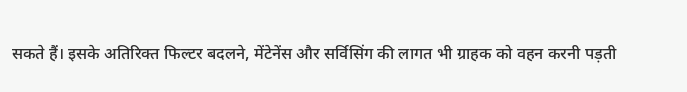सकते हैं। इसके अतिरिक्त फिल्टर बदलने, मेंटेनेंस और सर्विसिंग की लागत भी ग्राहक को वहन करनी पड़ती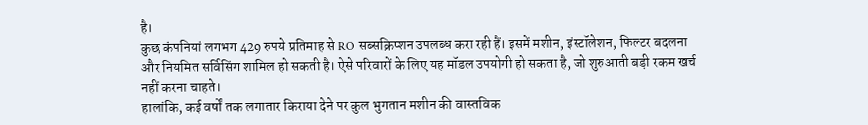है।
कुछ कंपनियां लगभग 429 रुपये प्रतिमाह से RO सब्सक्रिप्शन उपलब्ध करा रही हैं। इसमें मशीन, इंस्टॉलेशन, फिल्टर बदलना और नियमित सर्विसिंग शामिल हो सकती है। ऐसे परिवारों के लिए यह मॉडल उपयोगी हो सकता है, जो शुरुआती बड़ी रकम खर्च नहीं करना चाहते।
हालांकि, कई वर्षों तक लगातार किराया देने पर कुल भुगतान मशीन की वास्तविक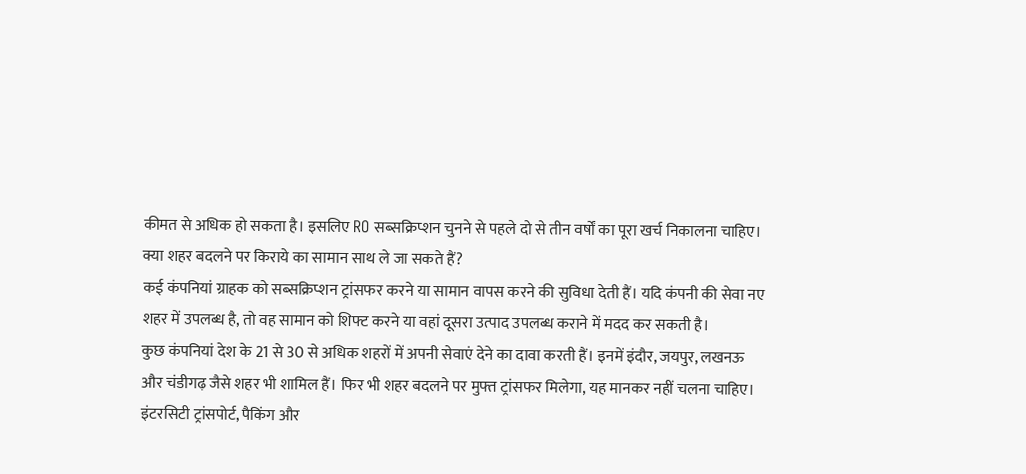कीमत से अधिक हो सकता है। इसलिए RO सब्सक्रिप्शन चुनने से पहले दो से तीन वर्षों का पूरा खर्च निकालना चाहिए।
क्या शहर बदलने पर किराये का सामान साथ ले जा सकते हैं?
कई कंपनियां ग्राहक को सब्सक्रिप्शन ट्रांसफर करने या सामान वापस करने की सुविधा देती हैं। यदि कंपनी की सेवा नए शहर में उपलब्ध है, तो वह सामान को शिफ्ट करने या वहां दूसरा उत्पाद उपलब्ध कराने में मदद कर सकती है।
कुछ कंपनियां देश के 21 से 30 से अधिक शहरों में अपनी सेवाएं देने का दावा करती हैं। इनमें इंदौर, जयपुर, लखनऊ और चंडीगढ़ जैसे शहर भी शामिल हैं। फिर भी शहर बदलने पर मुफ्त ट्रांसफर मिलेगा, यह मानकर नहीं चलना चाहिए। इंटरसिटी ट्रांसपोर्ट, पैकिंग और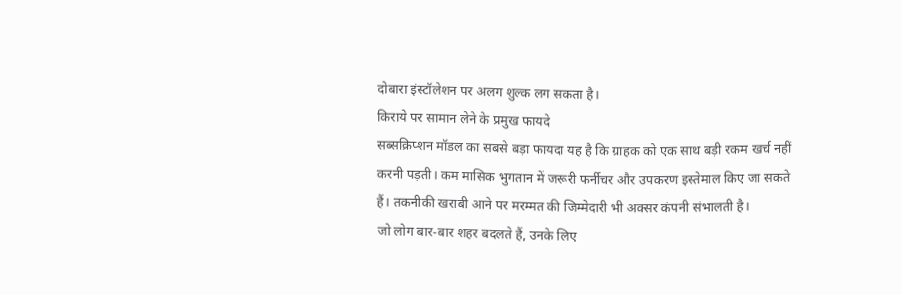दोबारा इंस्टॉलेशन पर अलग शुल्क लग सकता है।
किराये पर सामान लेने के प्रमुख फायदे
सब्सक्रिप्शन मॉडल का सबसे बड़ा फायदा यह है कि ग्राहक को एक साथ बड़ी रकम खर्च नहीं करनी पड़ती। कम मासिक भुगतान में जरूरी फर्नीचर और उपकरण इस्तेमाल किए जा सकते हैं। तकनीकी खराबी आने पर मरम्मत की जिम्मेदारी भी अक्सर कंपनी संभालती है।
जो लोग बार-बार शहर बदलते हैं, उनके लिए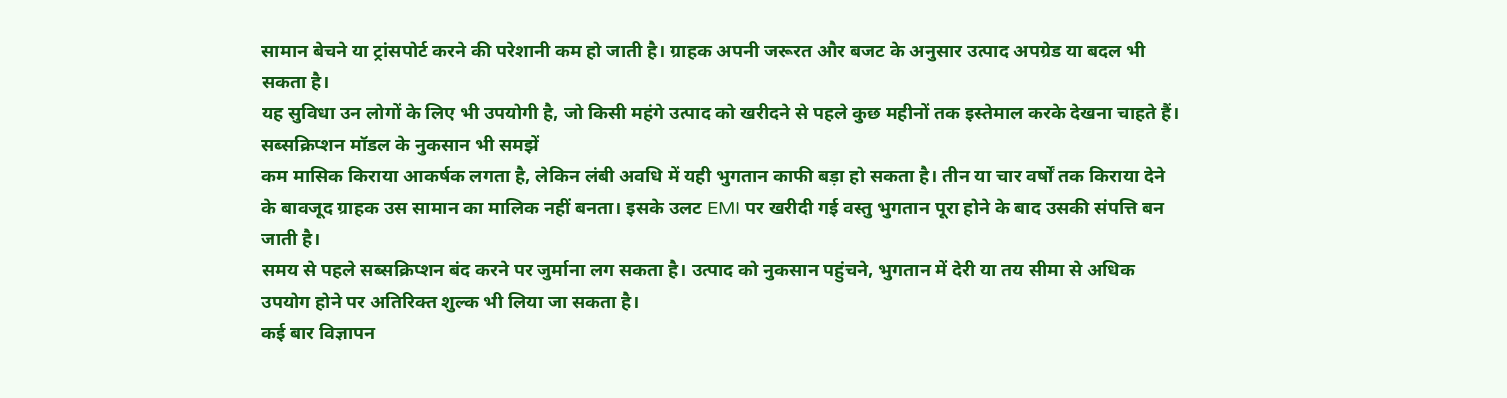सामान बेचने या ट्रांसपोर्ट करने की परेशानी कम हो जाती है। ग्राहक अपनी जरूरत और बजट के अनुसार उत्पाद अपग्रेड या बदल भी सकता है।
यह सुविधा उन लोगों के लिए भी उपयोगी है, जो किसी महंगे उत्पाद को खरीदने से पहले कुछ महीनों तक इस्तेमाल करके देखना चाहते हैं।
सब्सक्रिप्शन मॉडल के नुकसान भी समझें
कम मासिक किराया आकर्षक लगता है, लेकिन लंबी अवधि में यही भुगतान काफी बड़ा हो सकता है। तीन या चार वर्षों तक किराया देने के बावजूद ग्राहक उस सामान का मालिक नहीं बनता। इसके उलट EMI पर खरीदी गई वस्तु भुगतान पूरा होने के बाद उसकी संपत्ति बन जाती है।
समय से पहले सब्सक्रिप्शन बंद करने पर जुर्माना लग सकता है। उत्पाद को नुकसान पहुंचने, भुगतान में देरी या तय सीमा से अधिक उपयोग होने पर अतिरिक्त शुल्क भी लिया जा सकता है।
कई बार विज्ञापन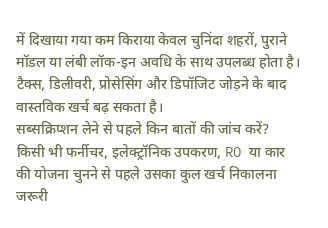में दिखाया गया कम किराया केवल चुनिंदा शहरों, पुराने मॉडल या लंबी लॉक-इन अवधि के साथ उपलब्ध होता है। टैक्स, डिलीवरी, प्रोसेसिंग और डिपॉजिट जोड़ने के बाद वास्तविक खर्च बढ़ सकता है।
सब्सक्रिप्शन लेने से पहले किन बातों की जांच करें?
किसी भी फर्नीचर, इलेक्ट्रॉनिक उपकरण, RO या कार की योजना चुनने से पहले उसका कुल खर्च निकालना जरूरी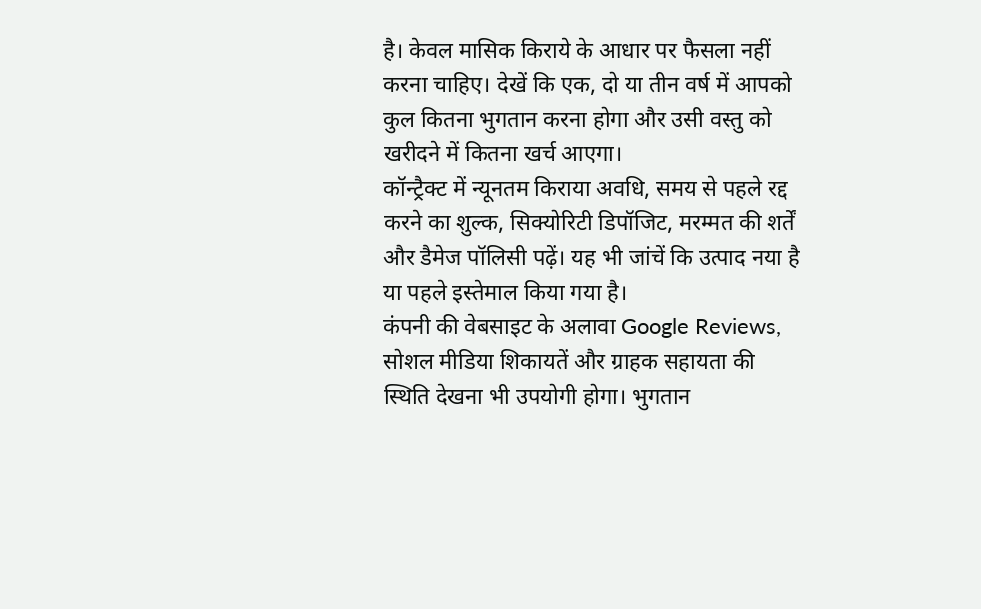है। केवल मासिक किराये के आधार पर फैसला नहीं करना चाहिए। देखें कि एक, दो या तीन वर्ष में आपको कुल कितना भुगतान करना होगा और उसी वस्तु को खरीदने में कितना खर्च आएगा।
कॉन्ट्रैक्ट में न्यूनतम किराया अवधि, समय से पहले रद्द करने का शुल्क, सिक्योरिटी डिपॉजिट, मरम्मत की शर्तें और डैमेज पॉलिसी पढ़ें। यह भी जांचें कि उत्पाद नया है या पहले इस्तेमाल किया गया है।
कंपनी की वेबसाइट के अलावा Google Reviews, सोशल मीडिया शिकायतें और ग्राहक सहायता की स्थिति देखना भी उपयोगी होगा। भुगतान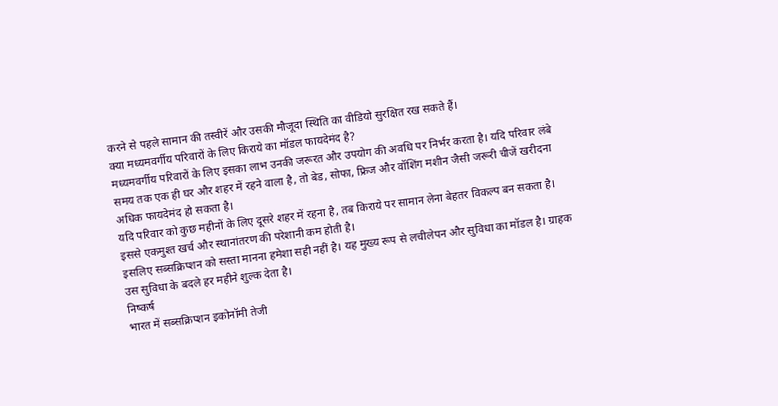करने से पहले सामान की तस्वीरें और उसकी मौजूदा स्थिति का वीडियो सुरक्षित रख सकते हैं।
क्या मध्यमवर्गीय परिवारों के लिए किराये का मॉडल फायदेमंद है?
मध्यमवर्गीय परिवारों के लिए इसका लाभ उनकी जरूरत और उपयोग की अवधि पर निर्भर करता है। यदि परिवार लंबे समय तक एक ही घर और शहर में रहने वाला है, तो बेड, सोफा, फ्रिज और वॉशिंग मशीन जैसी जरूरी चीजें खरीदना अधिक फायदेमंद हो सकता है।
यदि परिवार को कुछ महीनों के लिए दूसरे शहर में रहना है, तब किराये पर सामान लेना बेहतर विकल्प बन सकता है। इससे एकमुश्त खर्च और स्थानांतरण की परेशानी कम होती है।
इसलिए सब्सक्रिप्शन को सस्ता मानना हमेशा सही नहीं है। यह मुख्य रूप से लचीलेपन और सुविधा का मॉडल है। ग्राहक उस सुविधा के बदले हर महीने शुल्क देता है।
निष्कर्ष
भारत में सब्सक्रिप्शन इकोनॉमी तेजी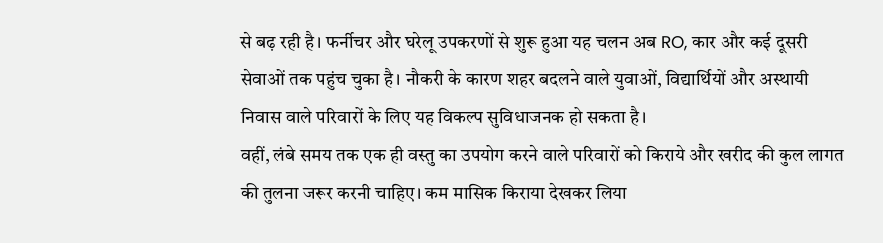से बढ़ रही है। फर्नीचर और घरेलू उपकरणों से शुरू हुआ यह चलन अब RO, कार और कई दूसरी सेवाओं तक पहुंच चुका है। नौकरी के कारण शहर बदलने वाले युवाओं, विद्यार्थियों और अस्थायी निवास वाले परिवारों के लिए यह विकल्प सुविधाजनक हो सकता है।
वहीं, लंबे समय तक एक ही वस्तु का उपयोग करने वाले परिवारों को किराये और खरीद की कुल लागत की तुलना जरूर करनी चाहिए। कम मासिक किराया देखकर लिया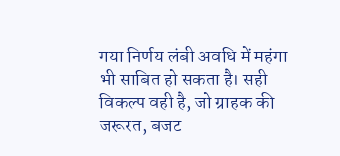गया निर्णय लंबी अवधि में महंगा भी साबित हो सकता है। सही विकल्प वही है, जो ग्राहक की जरूरत, बजट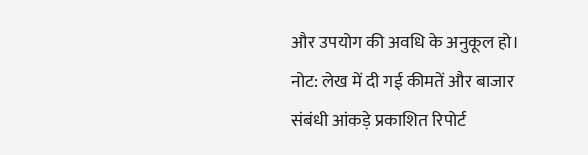और उपयोग की अवधि के अनुकूल हो।
नोट: लेख में दी गई कीमतें और बाजार संबंधी आंकड़े प्रकाशित रिपोर्ट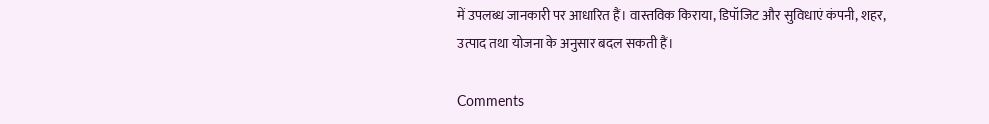में उपलब्ध जानकारी पर आधारित हैं। वास्तविक किराया, डिपॉजिट और सुविधाएं कंपनी, शहर, उत्पाद तथा योजना के अनुसार बदल सकती हैं।

Comments